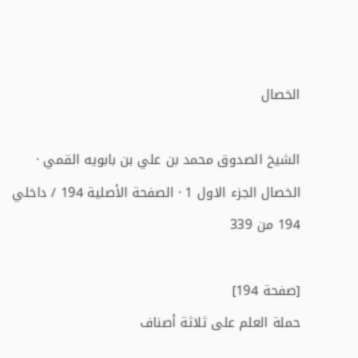الخصال

الشيخ الصدوق محمد بن علي بن بابويه القمي · الخصال الجزء الاول 1 · الصفحة الأصلية 194 / داخلي 194 من 339

[صفحة 194]
حملة العلم على ثلاثة أصناف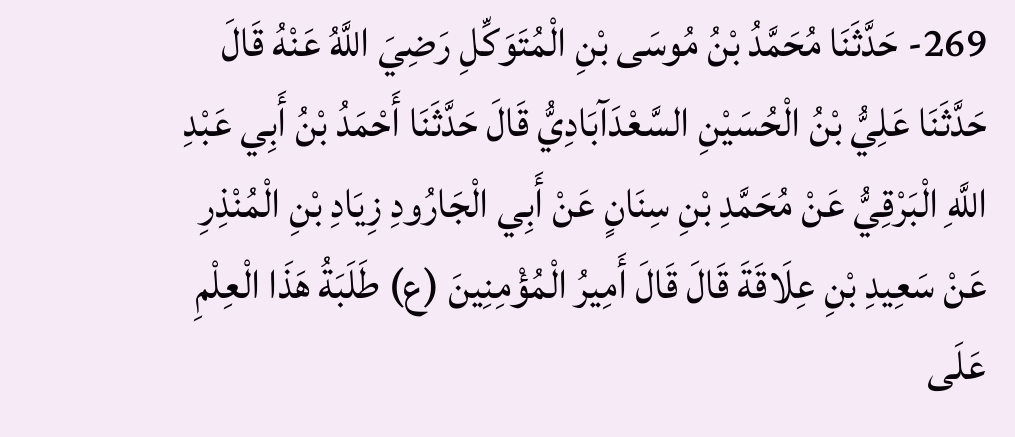269- حَدَّثَنَا مُحَمَّدُ بْنُ مُوسَى بْنِ الْمُتَوَكِّلِ رَضِيَ اللَّهُ عَنْهُ قَالَ حَدَّثَنَا عَلِيُّ بْنُ الْحُسَيْنِ السَّعْدَآبَادِيُّ قَالَ حَدَّثَنَا أَحْمَدُ بْنُ أَبِي عَبْدِ اللَّهِ الْبَرْقِيُّ عَنْ مُحَمَّدِ بْنِ سِنَانٍ عَنْ أَبِي الْجَارُودِ زِيَادِ بْنِ الْمُنْذِرِ عَنْ سَعِيدِ بْنِ عِلَاقَةَ قَالَ قَالَ أَمِيرُ الْمُؤْمِنِينَ (ع) طَلَبَةُ هَذَا الْعِلْمِ عَلَى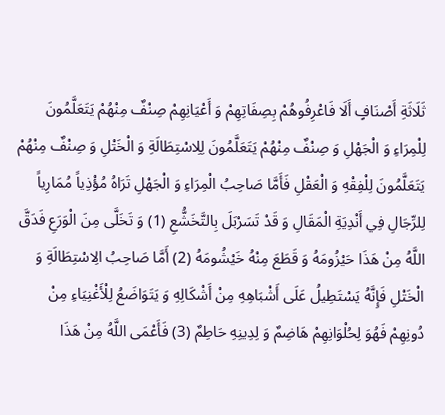ثَلَاثَةِ أَصْنَافٍ أَلَا فَاعْرِفُوهُمْ بِصِفَاتِهِمْ وَ أَعْيَانِهِمْ صِنْفٌ مِنْهُمْ يَتَعَلَّمُونَ لِلْمِرَاءِ وَ الْجَهْلِ وَ صِنْفٌ مِنْهُمْ يَتَعَلَّمُونَ لِلِاسْتِطَالَةِ وَ الْخَتْلِ وَ صِنْفٌ مِنْهُمْ يَتَعَلَّمُونَ لِلْفِقْهِ وَ الْعَقْلِ فَأَمَّا صَاحِبُ الْمِرَاءِ وَ الْجَهْلِ تَرَاهُ مُؤْذِياً مُمَارِياً لِلرِّجَالِ فِي أَنْدِيَةِ الْمَقَالِ وَ قَدْ تَسَرْبَلَ بِالتَّخَشُّعِ (1) وَ تَخَلَّى مِنَ الْوَرَعِ فَدَقَّ اللَّهُ مِنْ هَذَا حَيْزُومَهُ وَ قَطَعَ مِنْهُ خَيْشُومَهُ (2) أَمَّا صَاحِبُ الِاسْتِطَالَةِ وَ الْخَتْلِ فَإِنَّهُ يَسْتَطِيلُ عَلَى أَشْبَاهِهِ مِنْ أَشْكَالِهِ وَ يَتَوَاضَعُ لِلْأَغْنِيَاءِ مِنْ دُونِهِمْ فَهُوَ لِحُلْوَانِهِمْ هَاضِمٌ وَ لِدِينِهِ حَاطِمٌ (3) فَأَعْمَى اللَّهُ مِنْ هَذَا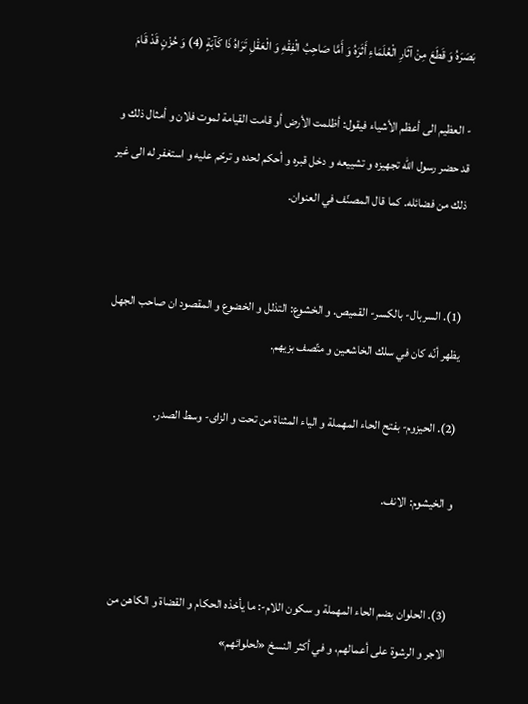بَصَرَهُ وَ قَطَعَ مِنْ آثَارِ الْعُلَمَاءِ أَثَرَهُ وَ أَمَّا صَاحِبُ الْفِقْهِ وَ الْعَقْلِ تَرَاهُ ذَا كَآبَةٍ (4) وَ حُزْنٍ قَدْ قَامَ

- العظيم الى أعظم الأشياء فيقول: أظلمت الأرض أو قامت القيامة لموت فلان و أمثال ذلك و قد حضر رسول اللّه تجهيزه و تشييعه و دخل قبره و أحكم لحده و ترحّم عليه و استغفر له الى غير ذلك من فضائله. كما قال المصنّف في العنوان.


(1). السربال- بالكسر- القميص. و الخشوع: التذلل و الخضوع و المقصود ان صاحب الجهل يظهر أنّه كان في سلك الخاشعين و متّصف بزيهم.

(2). الحيزوم- بفتح الحاء المهملة و الياء المثناة من تحت و الزاى- وسط الصدر.

و الخيشوم: الانف.


(3). الحلوان بضم الحاء المهملة و سكون اللام-: ما يأخذه الحكام و القضاة و الكاهن من الاجر و الرشوة على أعمالهم، و في أكثر النسخ «لحلوائهم»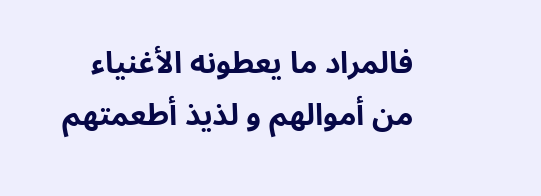فالمراد ما يعطونه الأغنياء من أموالهم و لذيذ أطعمتهم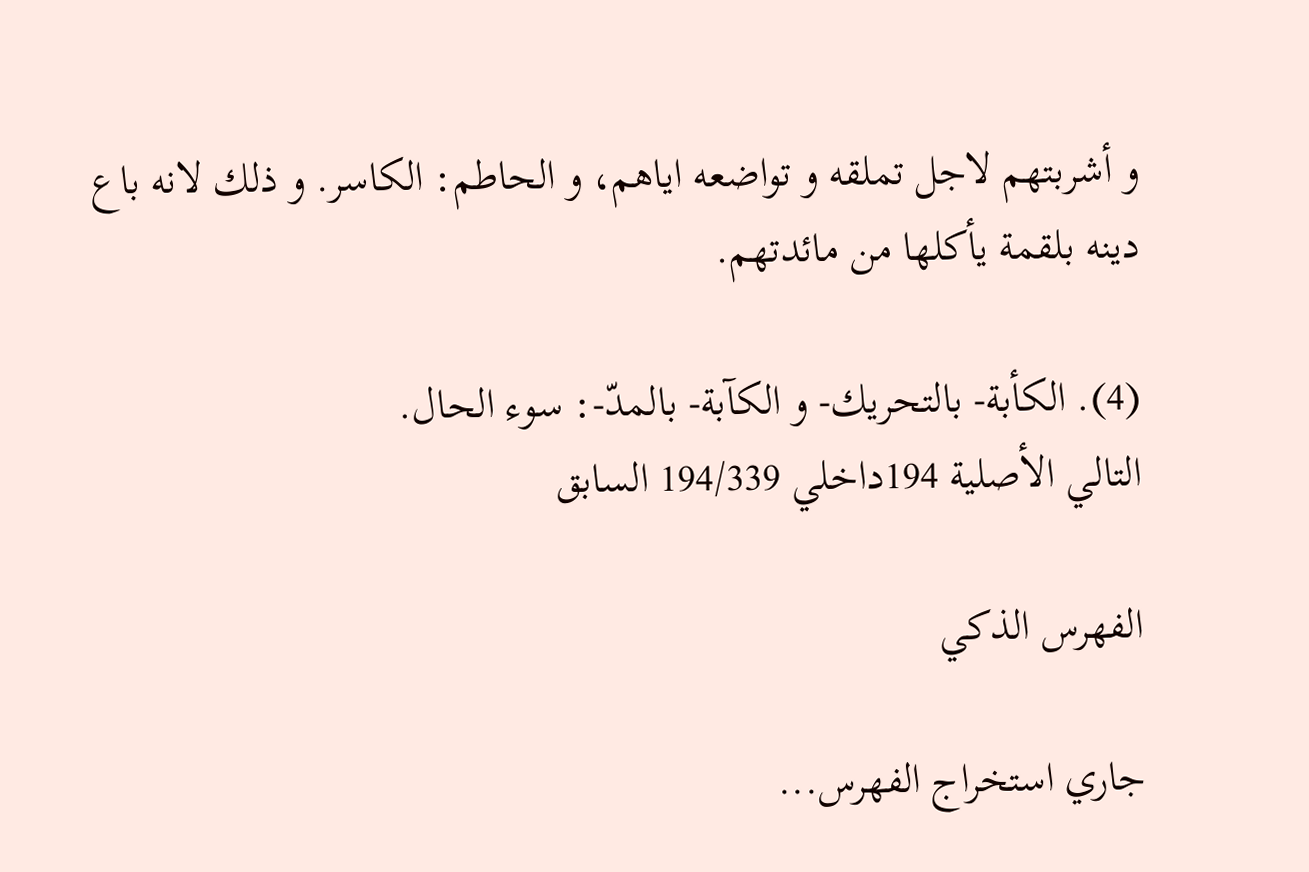و أشربتهم لاجل تملقه و تواضعه اياهم، و الحاطم: الكاسر. و ذلك لانه باع دينه بلقمة يأكلها من مائدتهم.

(4). الكأبة- بالتحريك- و الكآبة- بالمدّ-: سوء الحال.
التالي الأصلية 194داخلي 194/339 السابق

الفهرس الذكي

جاري استخراج الفهرس...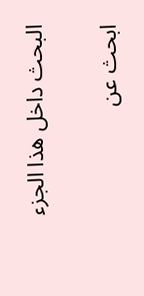البحث داخل هذا الجزء

ابحث عن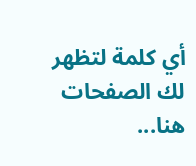أي كلمة لتظهر لك الصفحات هنا...